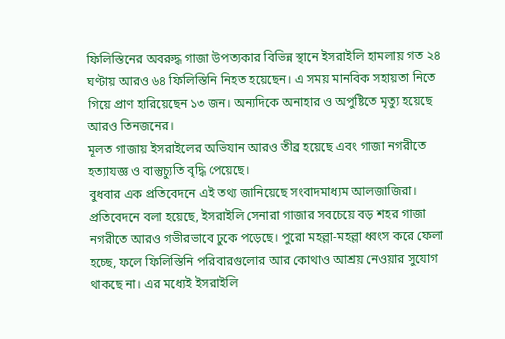ফিলিস্তিনের অবরুদ্ধ গাজা উপত্যকার বিভিন্ন স্থানে ইসরাইলি হামলায় গত ২৪ ঘণ্টায় আরও ৬৪ ফিলিস্তিনি নিহত হয়েছেন। এ সময় মানবিক সহায়তা নিতে গিয়ে প্রাণ হারিয়েছেন ১৩ জন। অন্যদিকে অনাহার ও অপুষ্টিতে মৃত্যু হয়েছে আরও তিনজনের।
মূলত গাজায় ইসরাইলের অভিযান আরও তীব্র হয়েছে এবং গাজা নগরীতে হত্যাযজ্ঞ ও বাস্তুচ্যুতি বৃদ্ধি পেয়েছে।
বুধবার এক প্রতিবেদনে এই তথ্য জানিয়েছে সংবাদমাধ্যম আলজাজিরা।
প্রতিবেদনে বলা হয়েছে, ইসরাইলি সেনারা গাজার সবচেয়ে বড় শহর গাজা নগরীতে আরও গভীরভাবে ঢুকে পড়েছে। পুরো মহল্লা-মহল্লা ধ্বংস করে ফেলা হচ্ছে, ফলে ফিলিস্তিনি পরিবারগুলোর আর কোথাও আশ্রয় নেওয়ার সুযোগ থাকছে না। এর মধ্যেই ইসরাইলি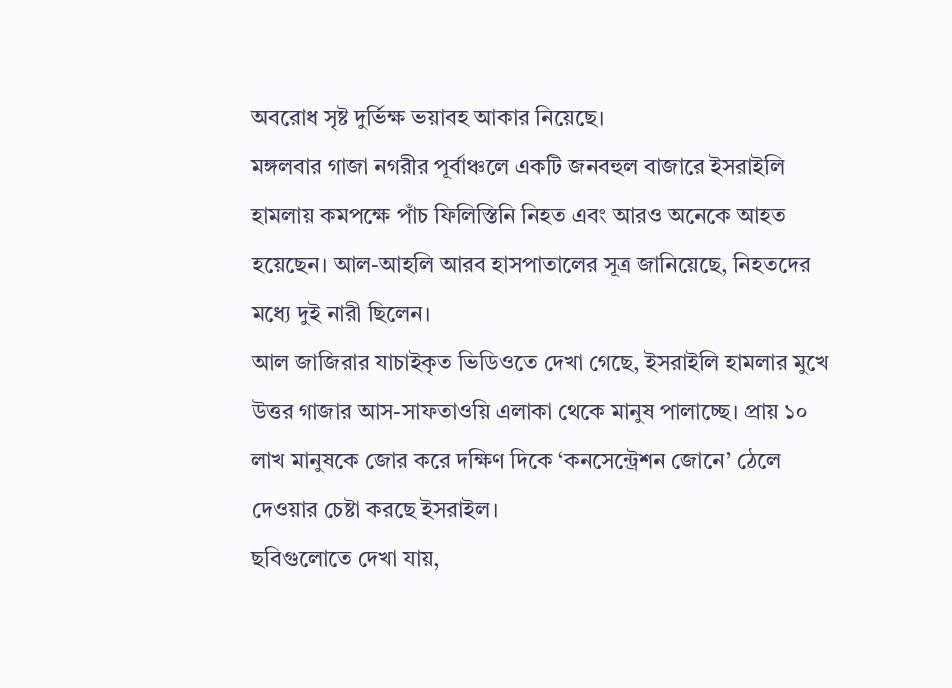অবরোধ সৃষ্ট দুর্ভিক্ষ ভয়াবহ আকার নিয়েছে।
মঙ্গলবার গাজা নগরীর পূর্বাঞ্চলে একটি জনবহুল বাজারে ইসরাইলি হামলায় কমপক্ষে পাঁচ ফিলিস্তিনি নিহত এবং আরও অনেকে আহত হয়েছেন। আল-আহলি আরব হাসপাতালের সূত্র জানিয়েছে, নিহতদের মধ্যে দুই নারী ছিলেন।
আল জাজিরার যাচাইকৃত ভিডিওতে দেখা গেছে, ইসরাইলি হামলার মুখে উত্তর গাজার আস-সাফতাওয়ি এলাকা থেকে মানুষ পালাচ্ছে। প্রায় ১০ লাখ মানুষকে জোর করে দক্ষিণ দিকে ‘কনসেন্ট্রেশন জোনে’ ঠেলে দেওয়ার চেষ্টা করছে ইসরাইল।
ছবিগুলোতে দেখা যায়,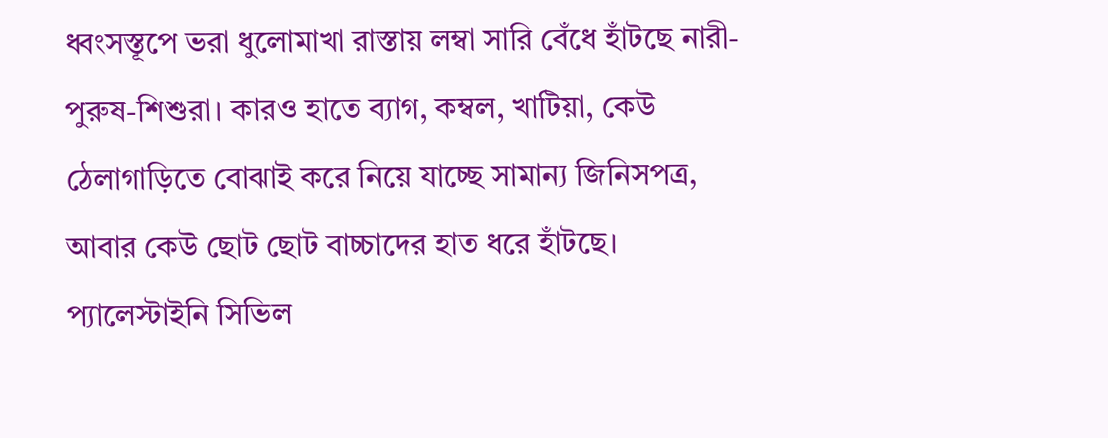ধ্বংসস্তূপে ভরা ধুলোমাখা রাস্তায় লম্বা সারি বেঁধে হাঁটছে নারী-পুরুষ-শিশুরা। কারও হাতে ব্যাগ, কম্বল, খাটিয়া, কেউ ঠেলাগাড়িতে বোঝাই করে নিয়ে যাচ্ছে সামান্য জিনিসপত্র, আবার কেউ ছোট ছোট বাচ্চাদের হাত ধরে হাঁটছে।
প্যালেস্টাইনি সিভিল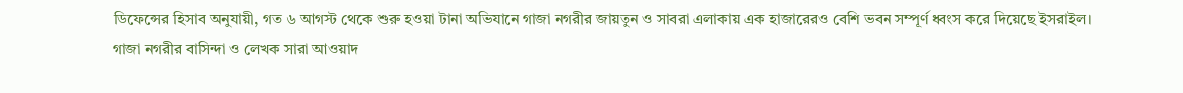ডিফেন্সের হিসাব অনুযায়ী, গত ৬ আগস্ট থেকে শুরু হওয়া টানা অভিযানে গাজা নগরীর জায়তুন ও সাবরা এলাকায় এক হাজারেরও বেশি ভবন সম্পূর্ণ ধ্বংস করে দিয়েছে ইসরাইল।
গাজা নগরীর বাসিন্দা ও লেখক সারা আওয়াদ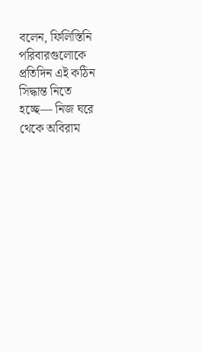বলেন, ফিলিস্তিনি পরিবারগুলোকে প্রতিদিন এই কঠিন সিদ্ধান্ত নিতে হচ্ছে— নিজ ঘরে থেকে অবিরাম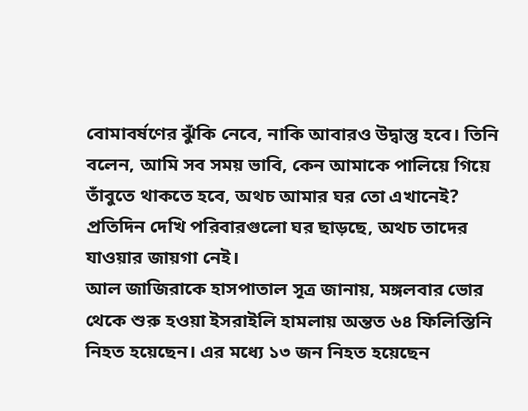বোমাবর্ষণের ঝুঁকি নেবে, নাকি আবারও উদ্বাস্তু হবে। তিনি বলেন, আমি সব সময় ভাবি, কেন আমাকে পালিয়ে গিয়ে তাঁবুতে থাকতে হবে, অথচ আমার ঘর তো এখানেই? প্রতিদিন দেখি পরিবারগুলো ঘর ছাড়ছে, অথচ তাদের যাওয়ার জায়গা নেই।
আল জাজিরাকে হাসপাতাল সূত্র জানায়, মঙ্গলবার ভোর থেকে শুরু হওয়া ইসরাইলি হামলায় অন্তত ৬৪ ফিলিস্তিনি নিহত হয়েছেন। এর মধ্যে ১৩ জন নিহত হয়েছেন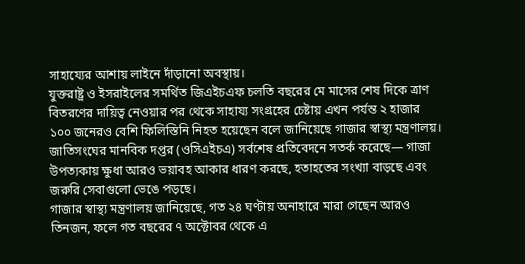সাহায্যের আশায় লাইনে দাঁড়ানো অবস্থায়।
যুক্তরাষ্ট্র ও ইসরাইলের সমর্থিত জিএইচএফ চলতি বছরের মে মাসের শেষ দিকে ত্রাণ বিতরণের দায়িত্ব নেওয়ার পর থেকে সাহায্য সংগ্রহের চেষ্টায় এখন পর্যন্ত ২ হাজার ১০০ জনেরও বেশি ফিলিস্তিনি নিহত হয়েছেন বলে জানিয়েছে গাজার স্বাস্থ্য মন্ত্রণালয়।
জাতিসংঘের মানবিক দপ্তর (ওসিএইচএ) সর্বশেষ প্রতিবেদনে সতর্ক করেছে— গাজা উপত্যকায় ক্ষুধা আরও ভয়াবহ আকার ধারণ করছে, হতাহতের সংখ্যা বাড়ছে এবং জরুরি সেবাগুলো ভেঙে পড়ছে।
গাজার স্বাস্থ্য মন্ত্রণালয় জানিয়েছে, গত ২৪ ঘণ্টায় অনাহারে মারা গেছেন আরও তিনজন, ফলে গত বছরের ৭ অক্টোবর থেকে এ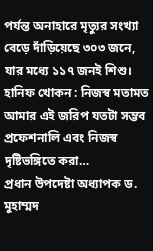পর্যন্ত অনাহারে মৃত্যুর সংখ্যা বেড়ে দাঁড়িয়েছে ৩০৩ জনে, যার মধ্যে ১১৭ জনই শিশু।
হানিফ খোকন : নিজস্ব মতামত আমার এই জরিপ যতটা সম্ভব প্রফেশনালি এবং নিজস্ব দৃষ্টিভঙ্গিতে করা…
প্রধান উপদেষ্টা অধ্যাপক ড. মুহাম্মদ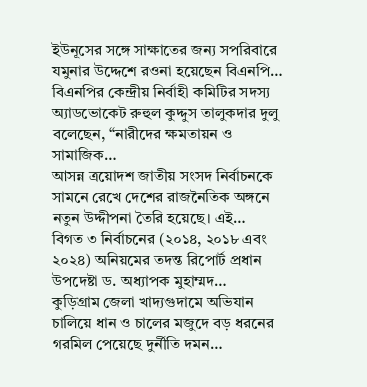ইউনূসের সঙ্গে সাক্ষাতের জন্য সপরিবারে যমুনার উদ্দেশে রওনা হয়েছেন বিএনপি…
বিএনপির কেন্দ্রীয় নির্বাহী কমিটির সদস্য অ্যাডভোকেট রুহুল কুদ্দুস তালুকদার দুলু বলেছেন, “নারীদের ক্ষমতায়ন ও সামাজিক…
আসন্ন ত্রয়োদশ জাতীয় সংসদ নির্বাচনকে সামনে রেখে দেশের রাজনৈতিক অঙ্গনে নতুন উদ্দীপনা তৈরি হয়েছে। এই…
বিগত ৩ নির্বাচনের (২০১৪, ২০১৮ এবং ২০২৪) অনিয়মের তদন্ত রিপোর্ট প্রধান উপদেষ্টা ড. অধ্যাপক মুহাম্মদ…
কুড়িগ্রাম জেলা খাদ্যগুদামে অভিযান চালিয়ে ধান ও চালের মজুদে বড় ধরনের গরমিল পেয়েছে দুর্নীতি দমন…